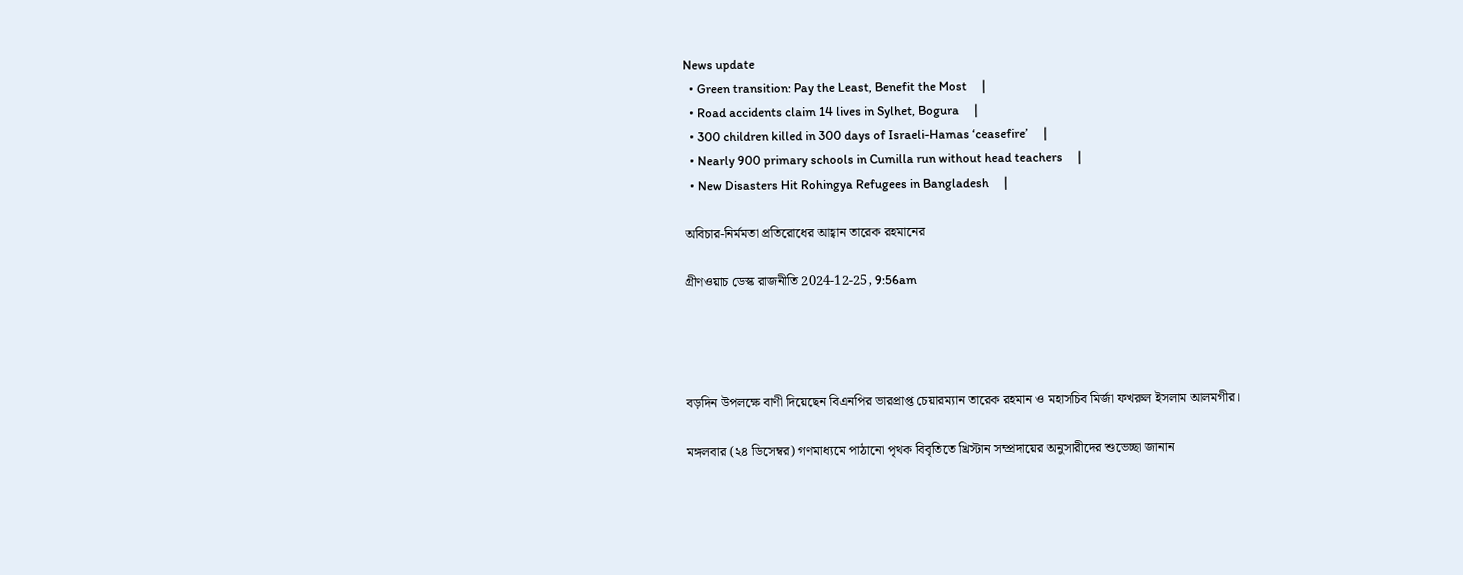News update
  • Green transition: Pay the Least, Benefit the Most     |
  • Road accidents claim 14 lives in Sylhet, Bogura     |
  • 300 children killed in 300 days of Israeli-Hamas ‘ceasefire’     |
  • Nearly 900 primary schools in Cumilla run without head teachers     |
  • New Disasters Hit Rohingya Refugees in Bangladesh     |

অবিচার-নির্মমতা প্রতিরোধের আহ্বান তারেক রহমানের

গ্রীণওয়াচ ডেস্ক রাজনীতি 2024-12-25, 9:56am




বড়দিন উপলক্ষে বাণী দিয়েছেন বিএনপির ভারপ্রাপ্ত চেয়ারম্যান তারেক রহমান ও মহাসচিব মির্জা ফখরুল ইসলাম আলমগীর।

মঙ্গলবার (২৪ ডিসেম্বর) গণমাধ্যমে পাঠানো পৃথক বিবৃতিতে খ্রিস্টান সম্প্রদায়ের অনুসারীদের শুভেচ্ছা জানান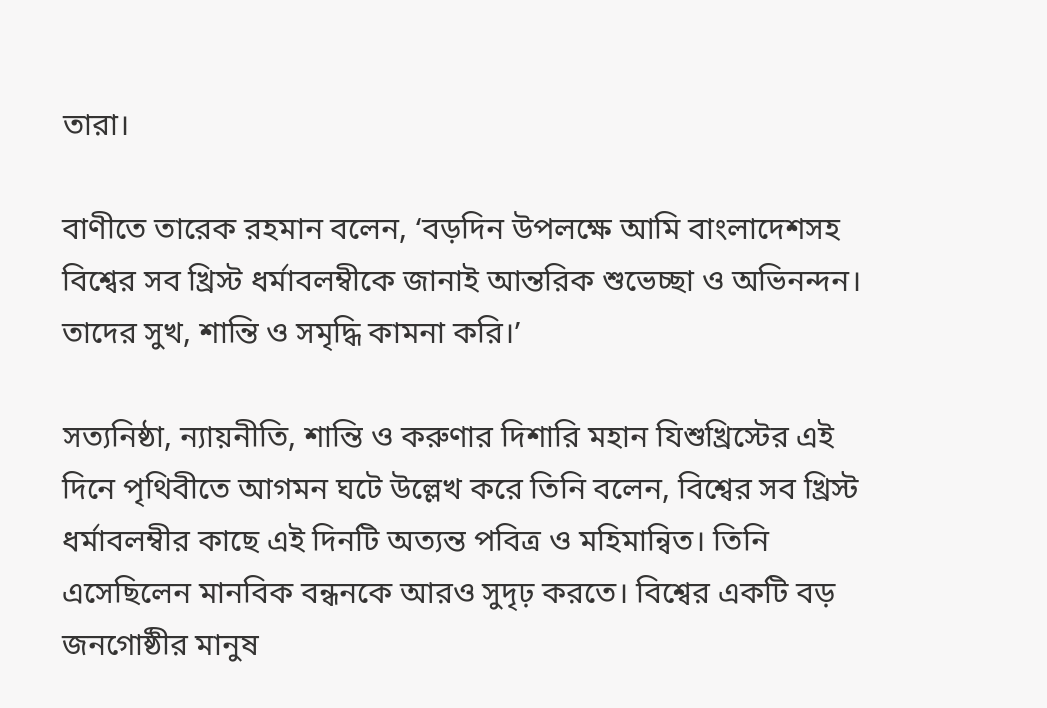তারা।

বাণীতে তারেক রহমান বলেন, ‘বড়দিন উপলক্ষে আমি বাংলাদেশসহ বিশ্বের সব খ্রিস্ট ধর্মাবলম্বীকে জানাই আন্তরিক শুভেচ্ছা ও অভিনন্দন। তাদের সুখ, শান্তি ও সমৃদ্ধি কামনা করি।’

সত্যনিষ্ঠা, ন্যায়নীতি, শান্তি ও করুণার দিশারি মহান যিশুখ্রিস্টের এই দিনে পৃথিবীতে আগমন ঘটে উল্লেখ করে তিনি বলেন, বিশ্বের সব খ্রিস্ট ধর্মাবলম্বীর কাছে এই দিনটি অত্যন্ত পবিত্র ও মহিমান্বিত। তিনি এসেছিলেন মানবিক বন্ধনকে আরও সুদৃঢ় করতে। বিশ্বের একটি বড় জনগোষ্ঠীর মানুষ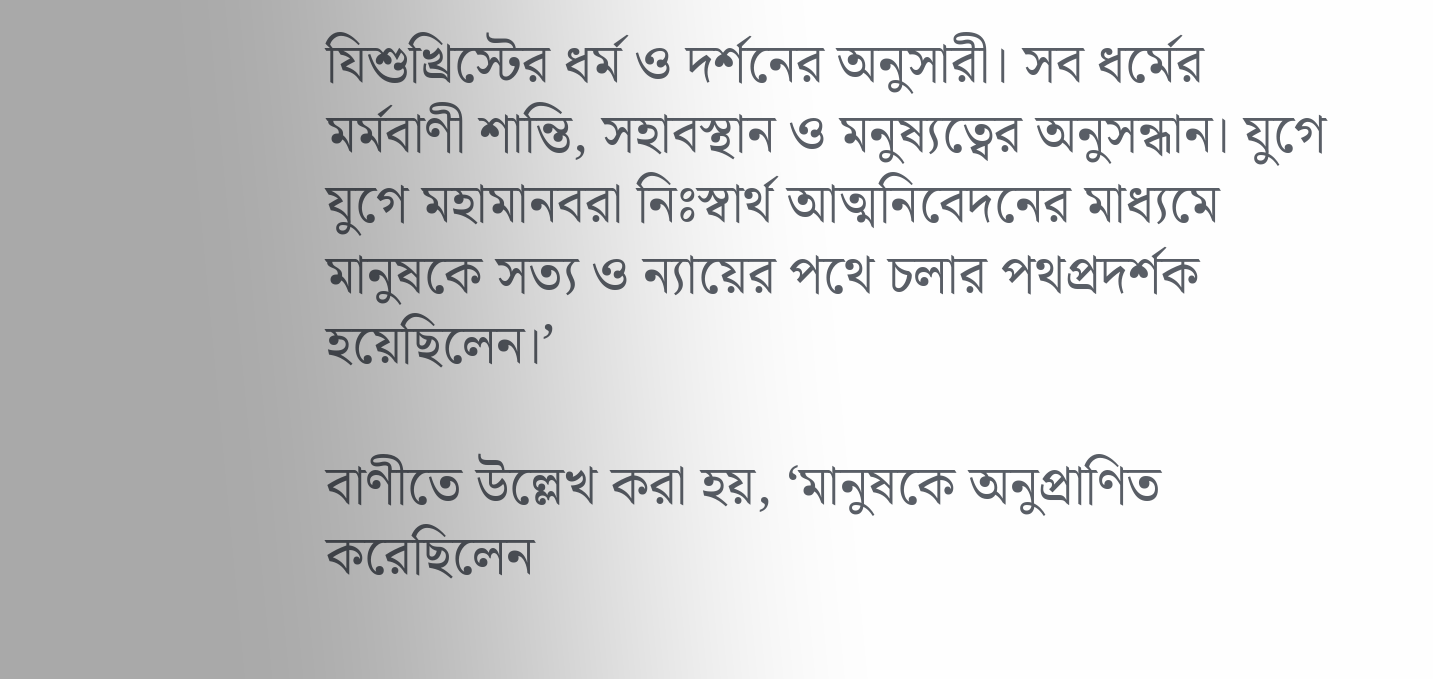যিশুখ্রিস্টের ধর্ম ও দর্শনের অনুসারী। সব ধর্মের মর্মবাণী শান্তি, সহাবস্থান ও মনুষ্যত্বের অনুসন্ধান। যুগে যুগে মহামানবরা নিঃস্বার্থ আত্মনিবেদনের মাধ্যমে মানুষকে সত্য ও ন্যায়ের পথে চলার পথপ্রদর্শক হয়েছিলেন।’

বাণীতে উল্লেখ করা হয়, ‘মানুষকে অনুপ্রাণিত করেছিলেন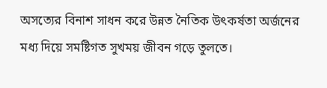অসত্যের বিনাশ সাধন করে উন্নত নৈতিক উৎকর্ষতা অর্জনের মধ্য দিয়ে সমষ্টিগত সুখময় জীবন গড়ে তুলতে।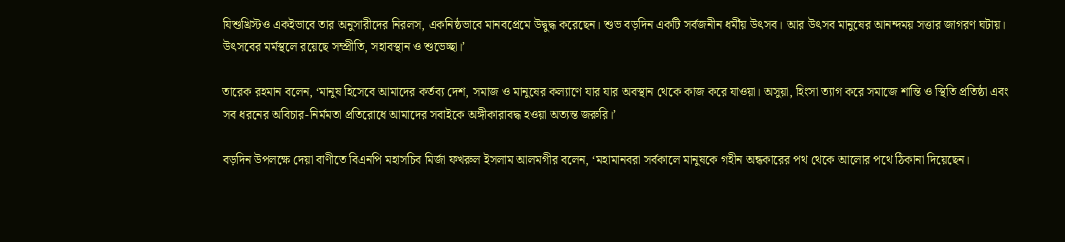যিশুখ্রিস্টও একইভাবে তার অনুসারীদের নিরলস, একনিষ্ঠভাবে মানবপ্রেমে উদ্বুদ্ধ করেছেন। শুভ বড়দিন একটি সর্বজনীন ধর্মীয় উৎসব। আর উৎসব মানুষের আনন্দময় সত্তার জাগরণ ঘটায়। উৎসবের মর্মস্থলে রয়েছে সম্প্রীতি, সহাবস্থান ও শুভেচ্ছা।’

তারেক রহমান বলেন, ‘মানুষ হিসেবে আমাদের কর্তব্য দেশ, সমাজ ও মানুষের কল্যাণে যার যার অবস্থান থেকে কাজ করে যাওয়া। অসুয়া, হিংসা ত্যাগ করে সমাজে শান্তি ও স্থিতি প্রতিষ্ঠা এবং সব ধরনের অবিচার-নির্মমতা প্রতিরোধে আমাদের সবাইকে অঙ্গীকারাবদ্ধ হওয়া অত্যন্ত জরুরি।’

বড়দিন উপলক্ষে দেয়া বাণীতে বিএনপি মহাসচিব মির্জা ফখরুল ইসলাম আলমগীর বলেন, ‘মহামানবরা সর্বকালে মানুষকে গহীন অন্ধকারের পথ থেকে আলোর পথে ঠিকানা দিয়েছেন।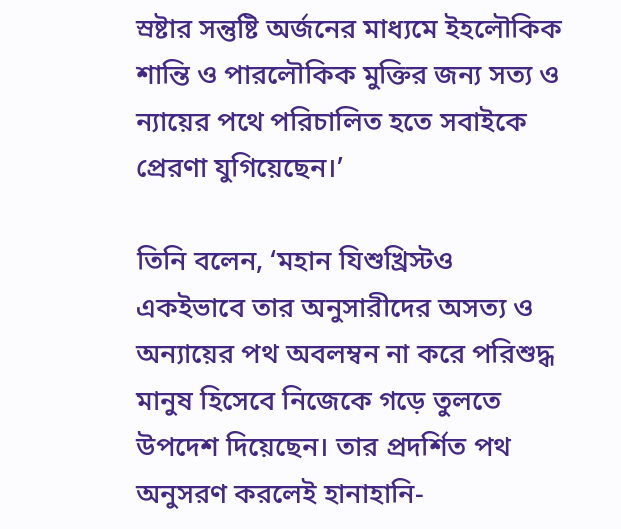স্রষ্টার সন্তুষ্টি অর্জনের মাধ্যমে ইহলৌকিক শান্তি ও পারলৌকিক মুক্তির জন্য সত্য ও ন্যায়ের পথে পরিচালিত হতে সবাইকে প্রেরণা যুগিয়েছেন।’

তিনি বলেন, ‘মহান যিশুখ্রিস্টও একইভাবে তার অনুসারীদের অসত্য ও অন্যায়ের পথ অবলম্বন না করে পরিশুদ্ধ মানুষ হিসেবে নিজেকে গড়ে তুলতে উপদেশ দিয়েছেন। তার প্রদর্শিত পথ অনুসরণ করলেই হানাহানি-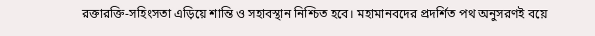রক্তারক্তি-সহিংসতা এড়িয়ে শান্তি ও সহাবস্থান নিশ্চিত হবে। মহামানবদের প্রদর্শিত পথ অনুসরণই বয়ে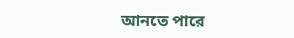আনতে পারে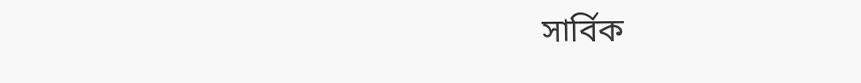সার্বিক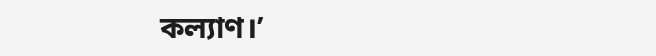কল্যাণ।’